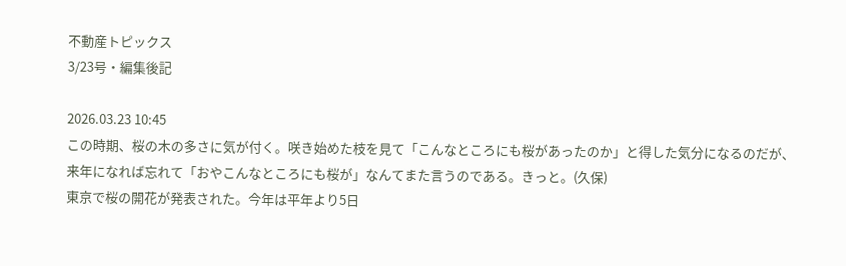不動産トピックス
3/23号・編集後記

2026.03.23 10:45
この時期、桜の木の多さに気が付く。咲き始めた枝を見て「こんなところにも桜があったのか」と得した気分になるのだが、来年になれば忘れて「おやこんなところにも桜が」なんてまた言うのである。きっと。(久保)
東京で桜の開花が発表された。今年は平年より5日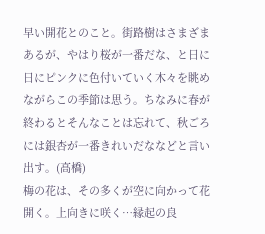早い開花とのこと。街路樹はさまざまあるが、やはり桜が一番だな、と日に日にピンクに色付いていく木々を眺めながらこの季節は思う。ちなみに春が終わるとそんなことは忘れて、秋ごろには銀杏が一番きれいだななどと言い出す。(高橋)
梅の花は、その多くが空に向かって花開く。上向きに咲く…縁起の良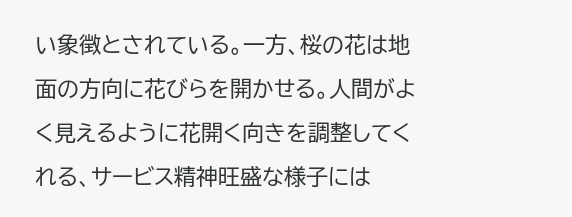い象徴とされている。一方、桜の花は地面の方向に花びらを開かせる。人間がよく見えるように花開く向きを調整してくれる、サービス精神旺盛な様子には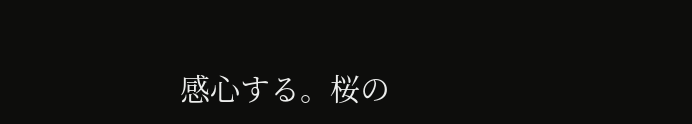感心する。桜の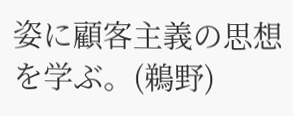姿に顧客主義の思想を学ぶ。(鵜野)